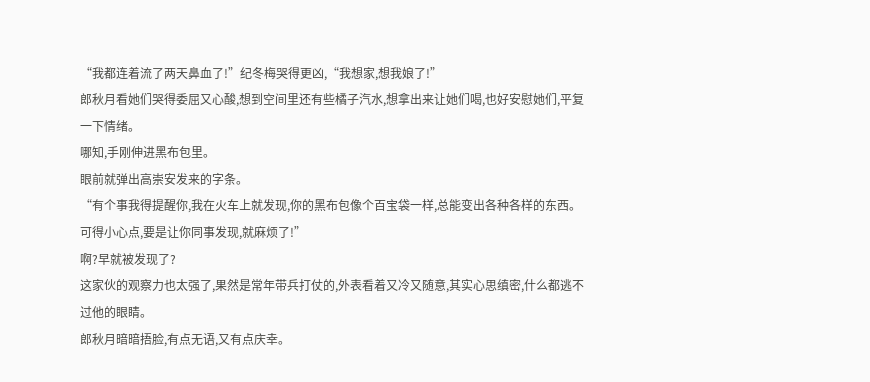“我都连着流了两天鼻血了!”纪冬梅哭得更凶,“我想家,想我娘了!”
郎秋月看她们哭得委屈又心酸,想到空间里还有些橘子汽水,想拿出来让她们喝,也好安慰她们,平复一下情绪。
哪知,手刚伸进黑布包里。
眼前就弹出高崇安发来的字条。
“有个事我得提醒你,我在火车上就发现,你的黑布包像个百宝袋一样,总能变出各种各样的东西。可得小心点,要是让你同事发现,就麻烦了!”
啊?早就被发现了?
这家伙的观察力也太强了,果然是常年带兵打仗的,外表看着又冷又随意,其实心思缜密,什么都逃不过他的眼睛。
郎秋月暗暗捂脸,有点无语,又有点庆幸。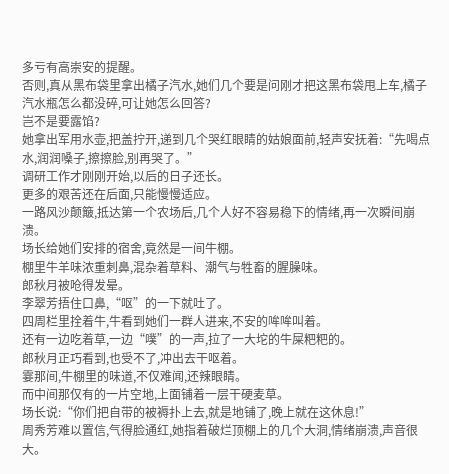多亏有高崇安的提醒。
否则,真从黑布袋里拿出橘子汽水,她们几个要是问刚才把这黑布袋甩上车,橘子汽水瓶怎么都没碎,可让她怎么回答?
岂不是要露馅?
她拿出军用水壶,把盖拧开,递到几个哭红眼睛的姑娘面前,轻声安抚着:“先喝点水,润润嗓子,擦擦脸,别再哭了。”
调研工作才刚刚开始,以后的日子还长。
更多的艰苦还在后面,只能慢慢适应。
一路风沙颠簸,抵达第一个农场后,几个人好不容易稳下的情绪,再一次瞬间崩溃。
场长给她们安排的宿舍,竟然是一间牛棚。
棚里牛羊味浓重刺鼻,混杂着草料、潮气与牲畜的腥臊味。
郎秋月被呛得发晕。
李翠芳捂住口鼻,“呕”的一下就吐了。
四周栏里拴着牛,牛看到她们一群人进来,不安的哞哞叫着。
还有一边吃着草,一边“噗”的一声,拉了一大坨的牛屎粑粑的。
郎秋月正巧看到,也受不了,冲出去干呕着。
霎那间,牛棚里的味道,不仅难闻,还辣眼睛。
而中间那仅有的一片空地,上面铺着一层干硬麦草。
场长说:“你们把自带的被褥扑上去,就是地铺了,晚上就在这休息!”
周秀芳难以置信,气得脸通红,她指着破烂顶棚上的几个大洞,情绪崩溃,声音很大。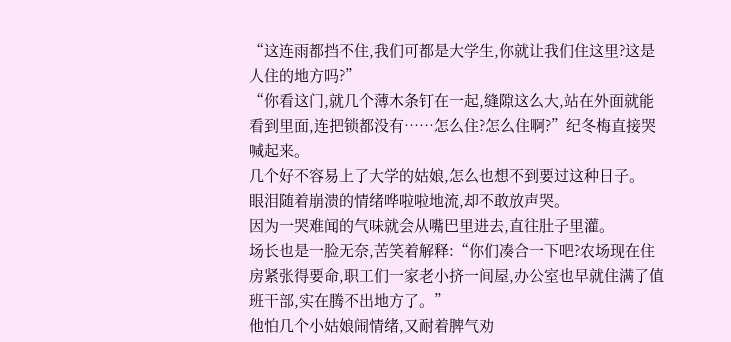“这连雨都挡不住,我们可都是大学生,你就让我们住这里?这是人住的地方吗?”
“你看这门,就几个薄木条钉在一起,缝隙这么大,站在外面就能看到里面,连把锁都没有……怎么住?怎么住啊?”纪冬梅直接哭喊起来。
几个好不容易上了大学的姑娘,怎么也想不到要过这种日子。
眼泪随着崩溃的情绪哗啦啦地流,却不敢放声哭。
因为一哭难闻的气味就会从嘴巴里进去,直往肚子里灌。
场长也是一脸无奈,苦笑着解释:“你们凑合一下吧?农场现在住房紧张得要命,职工们一家老小挤一间屋,办公室也早就住满了值班干部,实在腾不出地方了。”
他怕几个小姑娘闹情绪,又耐着脾气劝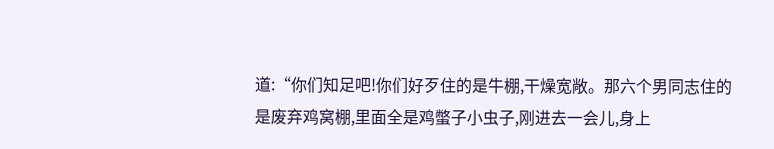道:“你们知足吧!你们好歹住的是牛棚,干燥宽敞。那六个男同志住的是废弃鸡窝棚,里面全是鸡蟞子小虫子,刚进去一会儿,身上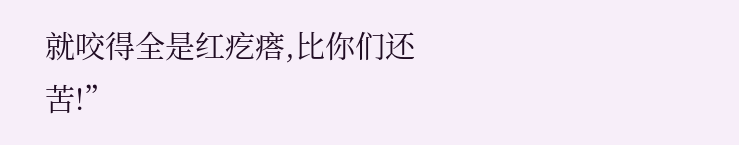就咬得全是红疙瘩,比你们还苦!”